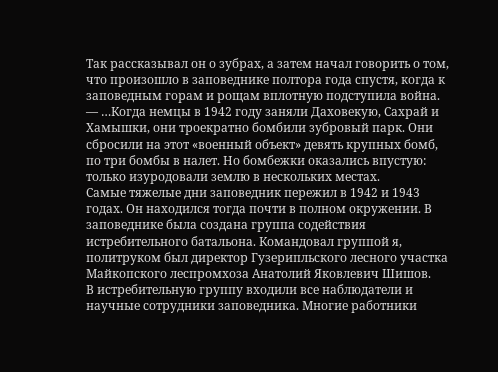Так рассказывал он о зубрах, а затем начал говорить о том, что произошло в заповеднике полтора года спустя, когда к заповедным горам и рощам вплотную подступила война.
— …Когда немцы в 1942 году заняли Даховекую, Сахрай и Хамышки, они троекратно бомбили зубровый парк. Они сбросили на этот «военный объект» девять крупных бомб, по три бомбы в налет. Но бомбежки оказались впустую: только изуродовали землю в нескольких местах.
Самые тяжелые дни заповедник пережил в 1942 и 1943 годах. Он находился тогда почти в полном окружении. В заповеднике была создана группа содействия истребительного батальона. Командовал группой я, политруком был директор Гузерипльского лесного участка Майкопского леспромхоза Анатолий Яковлевич Шишов.
В истребительную группу входили все наблюдатели и научные сотрудники заповедника. Многие работники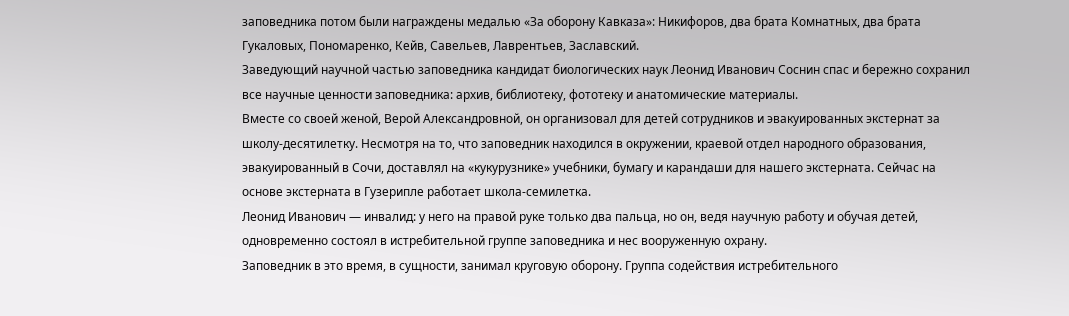заповедника потом были награждены медалью «За оборону Кавказа»: Никифоров, два брата Комнатных, два брата Гукаловых, Пономаренко, Кейв, Савельев, Лаврентьев, Заславский.
Заведующий научной частью заповедника кандидат биологических наук Леонид Иванович Соснин спас и бережно сохранил все научные ценности заповедника: архив, библиотеку, фототеку и анатомические материалы.
Вместе со своей женой, Верой Александровной, он организовал для детей сотрудников и эвакуированных экстернат за школу-десятилетку. Несмотря на то, что заповедник находился в окружении, краевой отдел народного образования, эвакуированный в Сочи, доставлял на «кукурузнике» учебники, бумагу и карандаши для нашего экстерната. Сейчас на основе экстерната в Гузерипле работает школа-семилетка.
Леонид Иванович — инвалид: у него на правой руке только два пальца, но он, ведя научную работу и обучая детей, одновременно состоял в истребительной группе заповедника и нес вооруженную охрану.
Заповедник в это время, в сущности, занимал круговую оборону. Группа содействия истребительного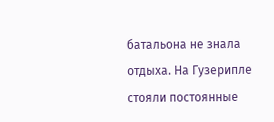батальона не знала отдыха. На Гузерипле стояли постоянные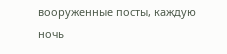вооруженные посты, каждую ночь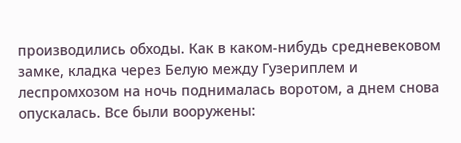производились обходы. Как в каком-нибудь средневековом замке, кладка через Белую между Гузериплем и леспромхозом на ночь поднималась воротом, а днем снова опускалась. Все были вооружены: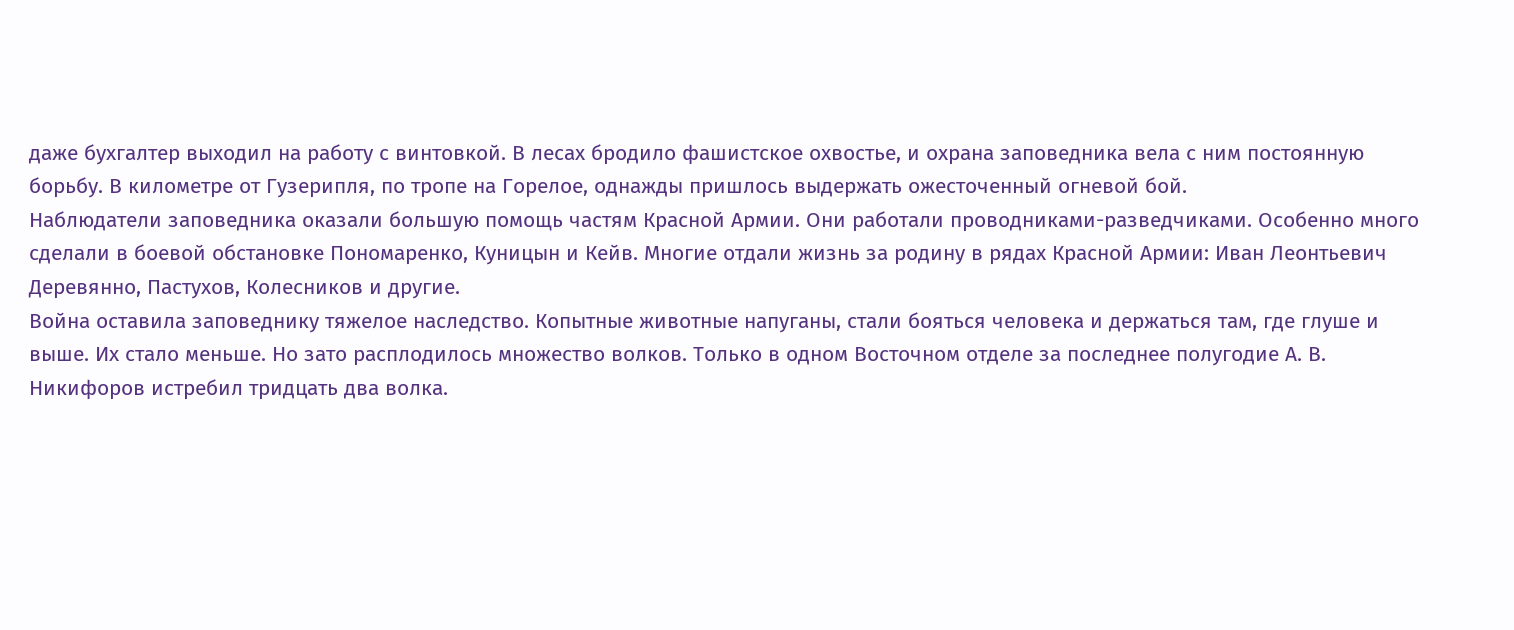даже бухгалтер выходил на работу с винтовкой. В лесах бродило фашистское охвостье, и охрана заповедника вела с ним постоянную борьбу. В километре от Гузерипля, по тропе на Горелое, однажды пришлось выдержать ожесточенный огневой бой.
Наблюдатели заповедника оказали большую помощь частям Красной Армии. Они работали проводниками-разведчиками. Особенно много сделали в боевой обстановке Пономаренко, Куницын и Кейв. Многие отдали жизнь за родину в рядах Красной Армии: Иван Леонтьевич Деревянно, Пастухов, Колесников и другие.
Война оставила заповеднику тяжелое наследство. Копытные животные напуганы, стали бояться человека и держаться там, где глуше и выше. Их стало меньше. Но зато расплодилось множество волков. Только в одном Восточном отделе за последнее полугодие А. В. Никифоров истребил тридцать два волка.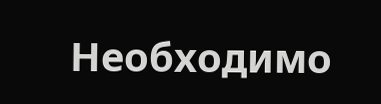Необходимо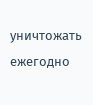уничтожать ежегодно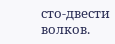сто-двести волков.